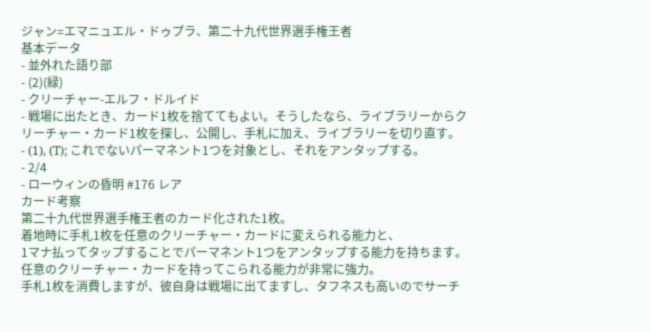ジャン=エマニュエル・ドゥプラ、第二十九代世界選手権王者
基本データ
- 並外れた語り部
- (2)(緑)
- クリーチャー-エルフ・ドルイド
- 戦場に出たとき、カード1枚を捨ててもよい。そうしたなら、ライブラリーからクリーチャー・カード1枚を探し、公開し、手札に加え、ライブラリーを切り直す。
- (1), (T); これでないパーマネント1つを対象とし、それをアンタップする。
- 2/4
- ローウィンの昏明 #176 レア
カード考察
第二十九代世界選手権王者のカード化された1枚。
着地時に手札1枚を任意のクリーチャー・カードに変えられる能力と、
1マナ払ってタップすることでパーマネント1つをアンタップする能力を持ちます。
任意のクリーチャー・カードを持ってこられる能力が非常に強力。
手札1枚を消費しますが、彼自身は戦場に出てますし、タフネスも高いのでサーチ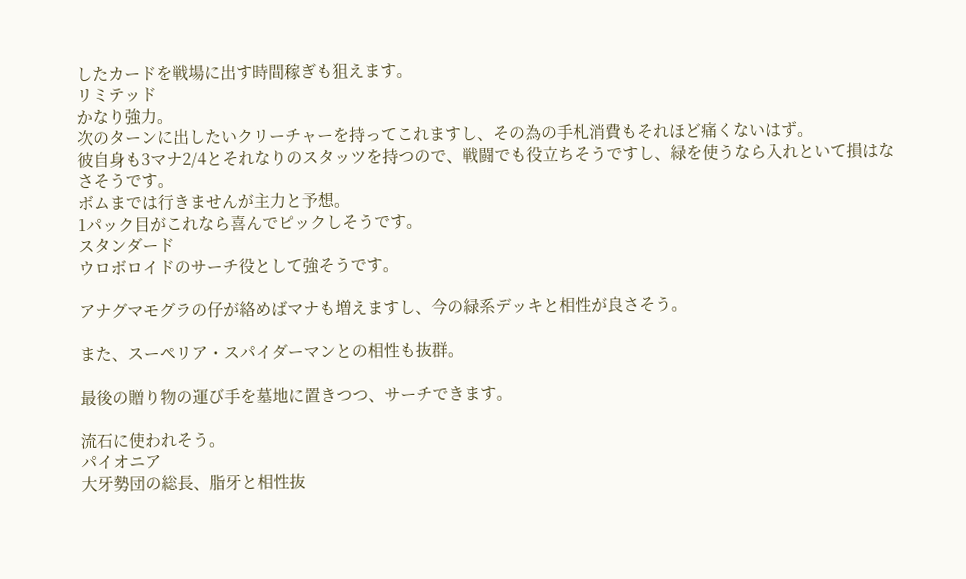したカードを戦場に出す時間稼ぎも狙えます。
リミテッド
かなり強力。
次のターンに出したいクリーチャーを持ってこれますし、その為の手札消費もそれほど痛くないはず。
彼自身も3マナ2/4とそれなりのスタッツを持つので、戦闘でも役立ちそうですし、緑を使うなら入れといて損はなさそうです。
ボムまでは行きませんが主力と予想。
1パック目がこれなら喜んでピックしそうです。
スタンダード
ウロボロイドのサーチ役として強そうです。

アナグマモグラの仔が絡めばマナも増えますし、今の緑系デッキと相性が良さそう。

また、スーペリア・スパイダーマンとの相性も抜群。

最後の贈り物の運び手を墓地に置きつつ、サーチできます。

流石に使われそう。
パイオニア
大牙勢団の総長、脂牙と相性抜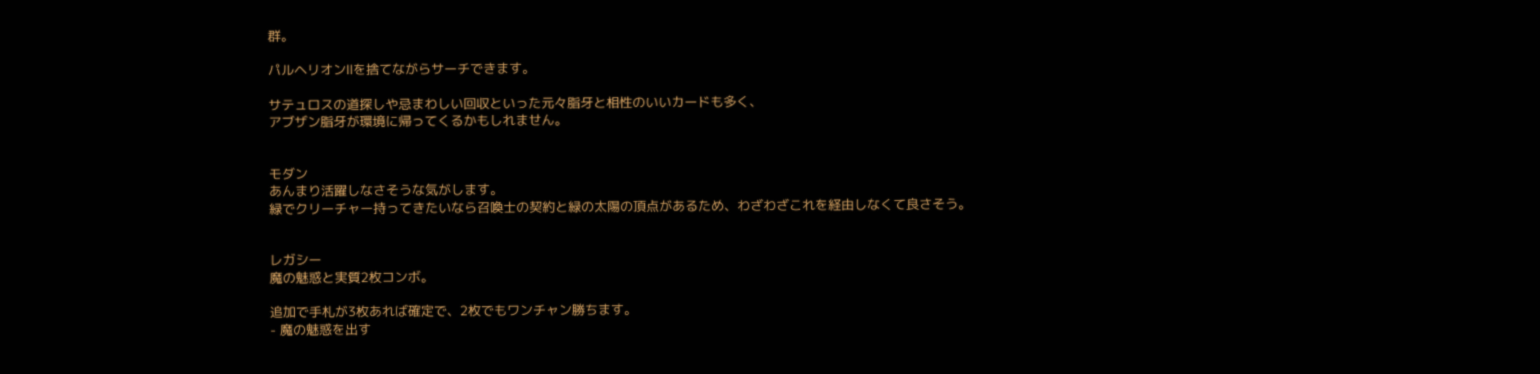群。

パルヘリオンⅡを捨てながらサーチできます。

サテュロスの道探しや忌まわしい回収といった元々脂牙と相性のいいカードも多く、
アブザン脂牙が環境に帰ってくるかもしれません。


モダン
あんまり活躍しなさそうな気がします。
緑でクリーチャー持ってきたいなら召喚士の契約と緑の太陽の頂点があるため、わざわざこれを経由しなくて良さそう。


レガシー
魔の魅惑と実質2枚コンボ。

追加で手札が3枚あれば確定で、2枚でもワンチャン勝ちます。
- 魔の魅惑を出す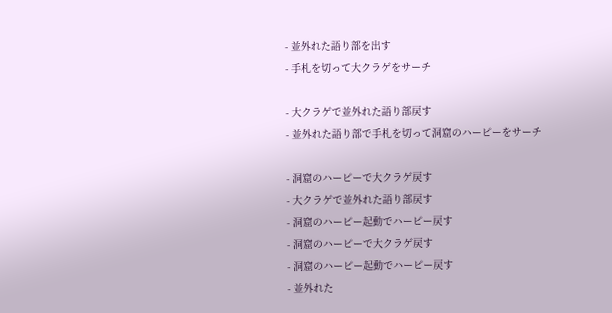- 並外れた語り部を出す
- 手札を切って大クラゲをサーチ

- 大クラゲで並外れた語り部戻す
- 並外れた語り部で手札を切って洞窟のハーピーをサーチ

- 洞窟のハーピーで大クラゲ戻す
- 大クラゲで並外れた語り部戻す
- 洞窟のハーピー起動でハーピー戻す
- 洞窟のハーピーで大クラゲ戻す
- 洞窟のハーピー起動でハーピー戻す
- 並外れた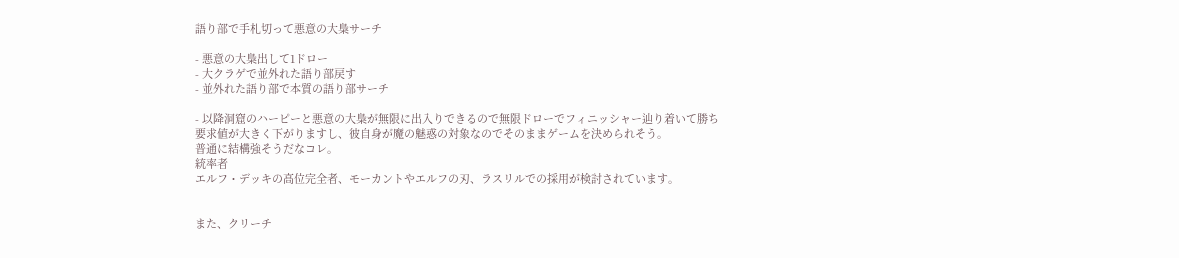語り部で手札切って悪意の大梟サーチ

- 悪意の大梟出して1ドロー
- 大クラゲで並外れた語り部戻す
- 並外れた語り部で本質の語り部サーチ

- 以降洞窟のハーピーと悪意の大梟が無限に出入りできるので無限ドローでフィニッシャー辿り着いて勝ち
要求値が大きく下がりますし、彼自身が魔の魅惑の対象なのでそのままゲームを決められそう。
普通に結構強そうだなコレ。
統率者
エルフ・デッキの高位完全者、モーカントやエルフの刃、ラスリルでの採用が検討されています。


また、クリーチ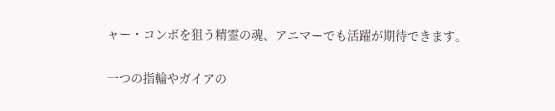ャー・コンボを狙う精霊の魂、アニマーでも活躍が期待できます。

一つの指輪やガイアの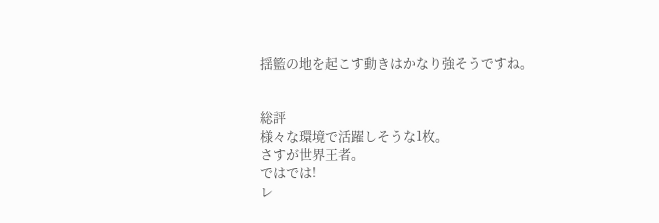揺籃の地を起こす動きはかなり強そうですね。


総評
様々な環境で活躍しそうな1枚。
さすが世界王者。
ではでは!
レ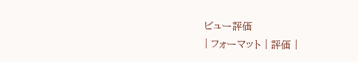ビュー評価
| フォーマット | 評価 |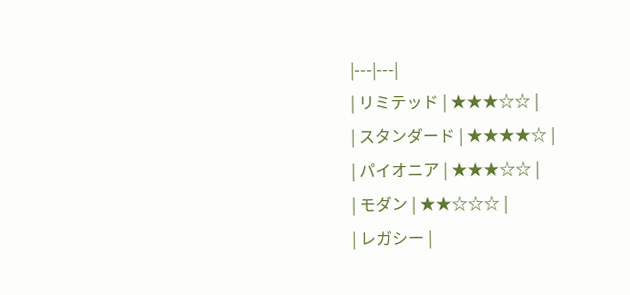|---|---|
| リミテッド | ★★★☆☆ |
| スタンダード | ★★★★☆ |
| パイオニア | ★★★☆☆ |
| モダン | ★★☆☆☆ |
| レガシー |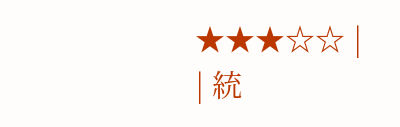★★★☆☆ |
| 統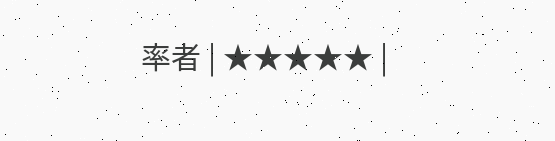率者 | ★★★★★ |